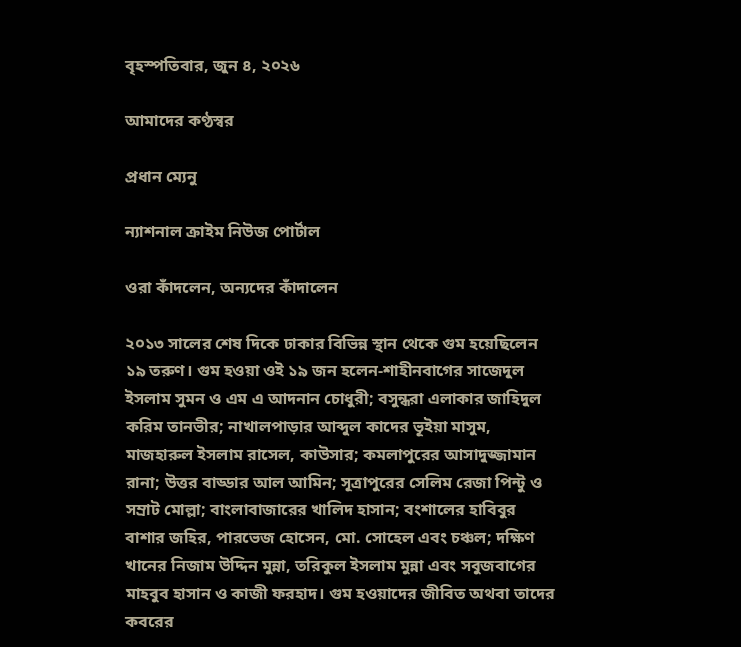বৃহস্পতিবার, জুন ৪, ২০২৬

আমাদের কণ্ঠস্বর

প্রধান ম্যেনু

ন্যাশনাল ক্রাইম নিউজ পোর্টাল

ওরা কাঁদলেন, অন্যদের কাঁদালেন

২০১৩ সালের শেষ দিকে ঢাকার বিভিন্ন স্থান থেকে গুম হয়েছিলেন ১৯ তরুণ। গুম হওয়া ওই ১৯ জন হলেন-শাহীনবাগের সাজেদুল ইসলাম সুমন ও এম এ আদনান চোধুরী; বসুন্ধরা এলাকার জাহিদুল করিম তানভীর; নাখালপাড়ার আব্দুল কাদের ভূইয়া মাসুম, মাজহারুল ইসলাম রাসেল, কাউসার; কমলাপুরের আসাদুজ্জামান রানা; উত্তর বাড্ডার আল আমিন; সূত্রাপুরের সেলিম রেজা পিন্টু ও সম্রাট মোল্লা; বাংলাবাজারের খালিদ হাসান; বংশালের হাবিবুর বাশার জহির, পারভেজ হোসেন, মো. সোহেল এবং চঞ্চল; দক্ষিণ খানের নিজাম উদ্দিন মুন্না, তরিকুল ইসলাম মুন্না এবং সবুজবাগের মাহবুব হাসান ও কাজী ফরহাদ। গুম হওয়াদের জীবিত অথবা তাদের কবরের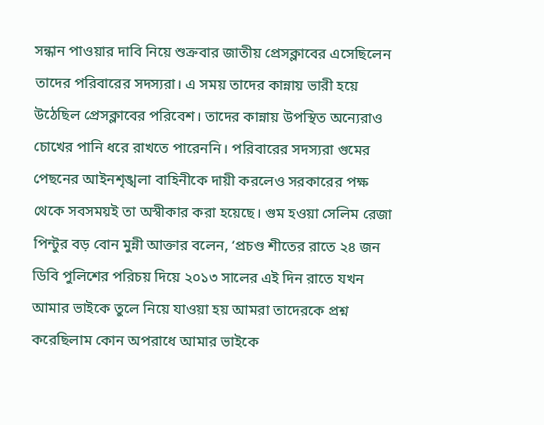সন্ধান পাওয়ার দাবি নিয়ে শুক্রবার জাতীয় প্রেসক্লাবের এসেছিলেন তাদের পরিবারের সদস্যরা। এ সময় তাদের কান্নায় ভারী হয়ে উঠেছিল প্রেসক্লাবের পরিবেশ। তাদের কান্নায় উপস্থিত অন্যেরাও চোখের পানি ধরে রাখতে পারেননি। পরিবারের সদস্যরা গুমের পেছনের আইনশৃঙ্খলা বাহিনীকে দায়ী করলেও সরকারের পক্ষ থেকে সবসময়ই তা অস্বীকার করা হয়েছে। গুম হওয়া সেলিম রেজা পিন্টুর বড় বোন মুন্নী আক্তার বলেন, ‘প্রচণ্ড শীতের রাতে ২৪ জন ডিবি পুলিশের পরিচয় দিয়ে ২০১৩ সালের এই দিন রাতে যখন আমার ভাইকে তুলে নিয়ে যাওয়া হয় আমরা তাদেরকে প্রশ্ন করেছিলাম কোন অপরাধে আমার ভাইকে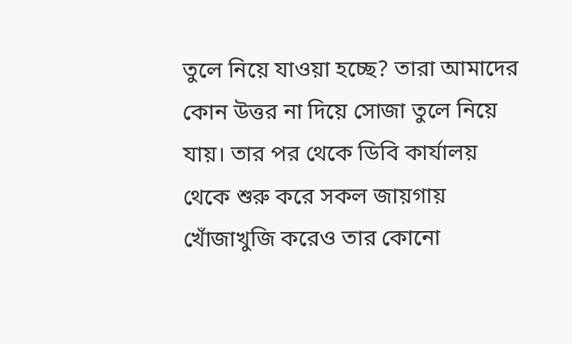তুলে নিয়ে যাওয়া হচ্ছে? তারা আমাদের কোন উত্তর না দিয়ে সোজা তুলে নিয়ে যায়। তার পর থেকে ডিবি কার্যালয় থেকে শুরু করে সকল জায়গায় খোঁজাখুজি করেও তার কোনো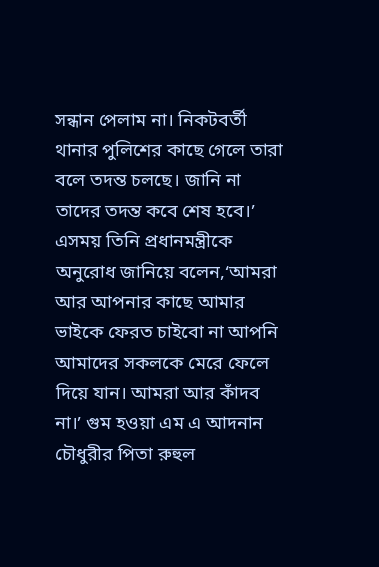সন্ধান পেলাম না। নিকটবর্তী থানার পুলিশের কাছে গেলে তারা বলে তদন্ত চলছে। জানি না তাদের তদন্ত কবে শেষ হবে।’ এসময় তিনি প্রধানমন্ত্রীকে অনুরোধ জানিয়ে বলেন,‘আমরা আর আপনার কাছে আমার ভাইকে ফেরত চাইবো না আপনি আমাদের সকলকে মেরে ফেলে দিয়ে যান। আমরা আর কাঁদব না।’ গুম হওয়া এম এ আদনান চৌধুরীর পিতা রুহুল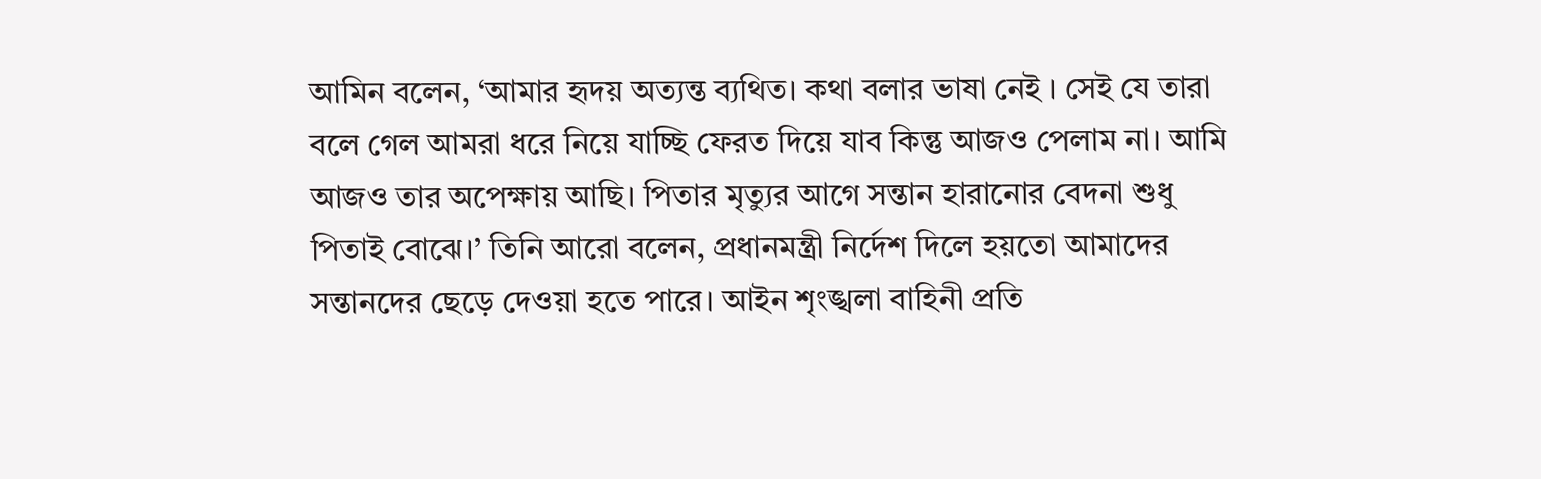আমিন বলেন, ‘আমার হৃদয় অত্যন্ত ব্যথিত। কথা বলার ভাষা নেই । সেই যে তারা বলে গেল আমরা ধরে নিয়ে যাচ্ছি ফেরত দিয়ে যাব কিন্তু আজও পেলাম না। আমি আজও তার অপেক্ষায় আছি। পিতার মৃত্যুর আগে সন্তান হারানোর বেদনা শুধু পিতাই বোঝে।’ তিনি আরো বলেন, প্রধানমন্ত্রী নির্দেশ দিলে হয়তো আমাদের সন্তানদের ছেড়ে দেওয়া হতে পারে। আইন শৃংঙ্খলা বাহিনী প্রতি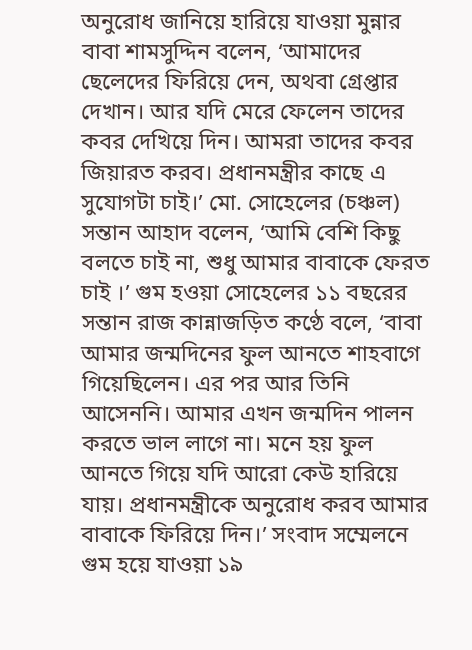অনুরোধ জানিয়ে হারিয়ে যাওয়া মুন্নার বাবা শামসুদ্দিন বলেন, ‘আমাদের ছেলেদের ফিরিয়ে দেন, অথবা গ্রেপ্তার দেখান। আর যদি মেরে ফেলেন তাদের কবর দেখিয়ে দিন। আমরা তাদের কবর জিয়ারত করব। প্রধানমন্ত্রীর কাছে এ সুযোগটা চাই।’ মো. সোহেলের (চঞ্চল) সন্তান আহাদ বলেন, ‘আমি বেশি কিছু বলতে চাই না, শুধু আমার বাবাকে ফেরত চাই ।’ গুম হওয়া সোহেলের ১১ বছরের সন্তান রাজ কান্নাজড়িত কণ্ঠে বলে, ‘বাবা আমার জন্মদিনের ফুল আনতে শাহবাগে গিয়েছিলেন। এর পর আর তিনি আসেননি। আমার এখন জন্মদিন পালন করতে ভাল লাগে না। মনে হয় ফুল আনতে গিয়ে যদি আরো কেউ হারিয়ে যায়। প্রধানমন্ত্রীকে অনুরোধ করব আমার বাবাকে ফিরিয়ে দিন।’ সংবাদ সম্মেলনে গুম হয়ে যাওয়া ১৯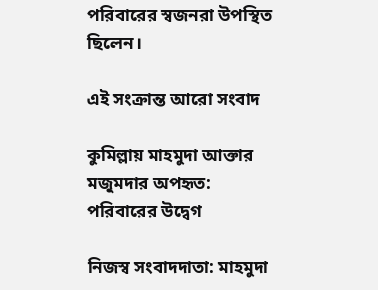পরিবারের স্বজনরা উপস্থিত ছিলেন।

এই সংক্রান্ত আরো সংবাদ

কুমিল্লায় মাহমুদা আক্তার মজুমদার অপহৃত: পরিবারের উদ্বেগ

নিজস্ব সংবাদদাতা: মাহমুদা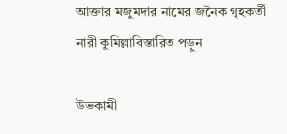আক্তার মজুমদার নামের জনৈক গৃহকর্তী নারী কুমিল্লাবিস্তারিত পড়ুন

উভকামী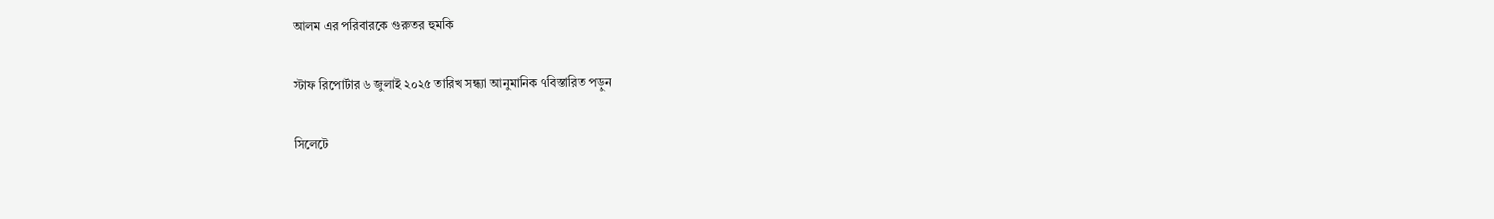আলম এর পরিবারকে গুরুতর হুমকি

স্টাফ রিপোর্টার ৬ জুলাই ২০২৫ তারিখ সন্ধ্যা আনুমানিক ৭বিস্তারিত পড়ুন

সিলেটে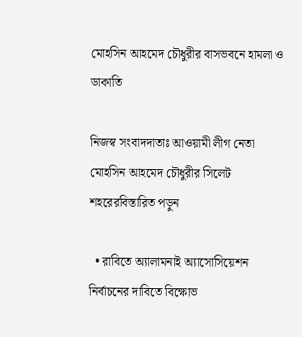মোহসিন আহমেদ চৌধুরীর বাসভবনে হামলা ও ডাকাতি

নিজস্ব সংবাদদাতাঃ আওয়ামী লীগ নেতা মোহসিন আহমেদ চৌধুরীর সিলেট শহরেরবিস্তারিত পড়ুন

  • রাবিতে অ্যালামনাই অ্যাসোসিয়েশন নির্বাচনের দাবিতে বিক্ষোভ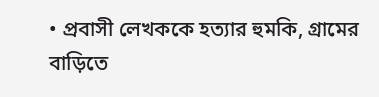• প্রবাসী লেখককে হত্যার হুমকি, গ্রামের বাড়িতে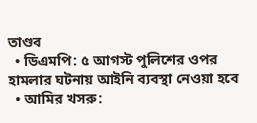তাণ্ডব
  • ডিএমপি: ৫ আগস্ট পুলিশের ওপর হামলার ঘটনায় আইনি ব্যবস্থা নেওয়া হবে
  • আমির খসরু: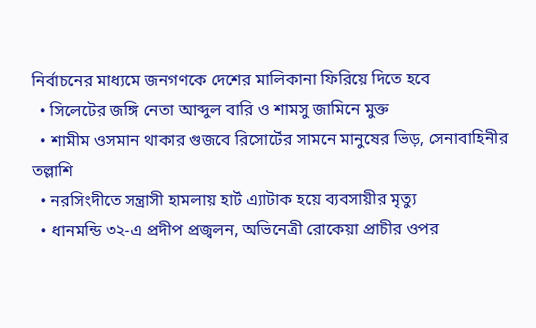নির্বাচনের মাধ্যমে জনগণকে দেশের মালিকানা ফিরিয়ে দিতে হবে
  • সিলেটের জঙ্গি নেতা আব্দুল বারি ও শামসু জামিনে মুক্ত
  • শামীম ওসমান থাকার গুজবে রিসোর্টের সামনে মানুষের ভিড়, সেনাবাহিনীর তল্লাশি
  • নরসিংদীতে সন্ত্রাসী হামলায় হার্ট এ্যাটাক হয়ে ব্যবসায়ীর মৃত্যু
  • ধানমন্ডি ৩২-এ প্রদীপ প্রজ্বলন, অভিনেত্রী রোকেয়া প্রাচীর ওপর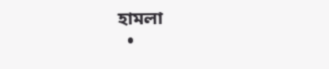হামলা
  •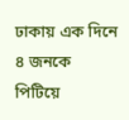ঢাকায় এক দিনে ৪ জনকে পিটিয়ে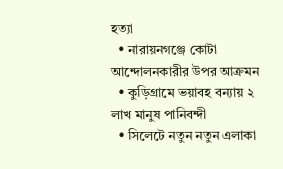হত্যা
  • নারায়নগঞ্জে কোটা আন্দোলনকারীর উপর আক্রমন
  • কুড়িগ্রামে ভয়াবহ বন্যায় ২ লাখ মানুষ পানিবন্দী
  • সিলেটে নতুন নতুন এলাকা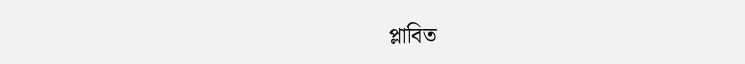প্লাবিত